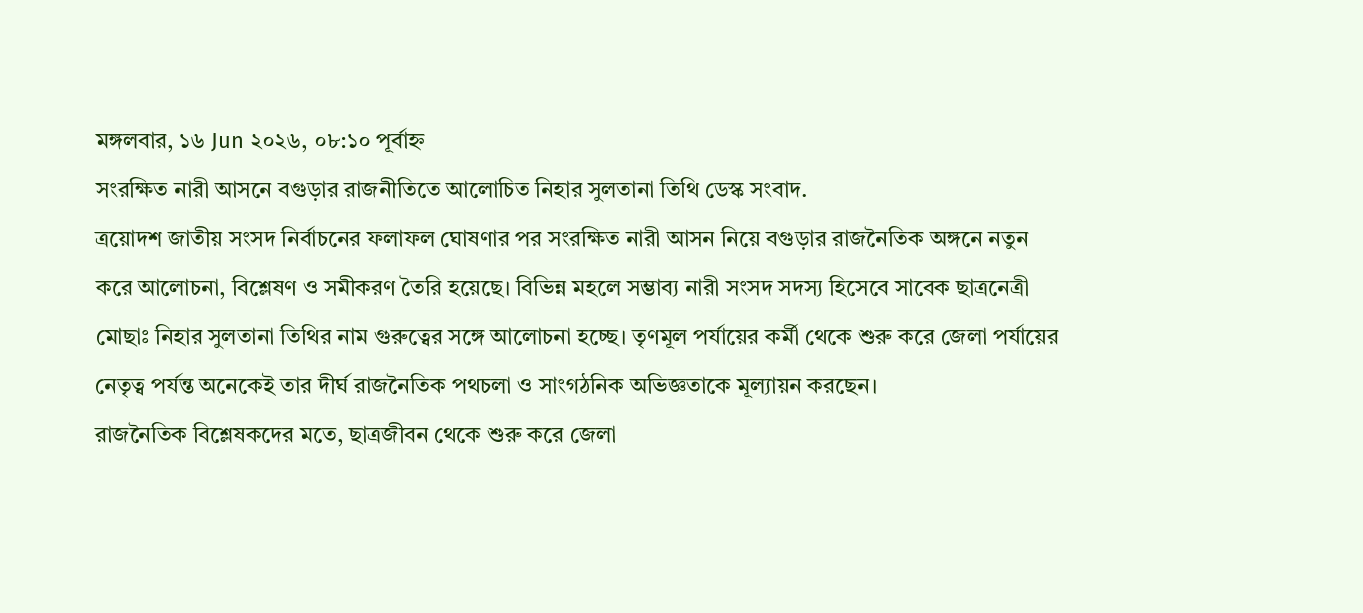মঙ্গলবার, ১৬ Jun ২০২৬, ০৮:১০ পূর্বাহ্ন
সংরক্ষিত নারী আসনে বগুড়ার রাজনীতিতে আলোচিত নিহার সুলতানা তিথি ডেস্ক সংবাদ.
ত্রয়োদশ জাতীয় সংসদ নির্বাচনের ফলাফল ঘোষণার পর সংরক্ষিত নারী আসন নিয়ে বগুড়ার রাজনৈতিক অঙ্গনে নতুন করে আলোচনা, বিশ্লেষণ ও সমীকরণ তৈরি হয়েছে। বিভিন্ন মহলে সম্ভাব্য নারী সংসদ সদস্য হিসেবে সাবেক ছাত্রনেত্রী মোছাঃ নিহার সুলতানা তিথির নাম গুরুত্বের সঙ্গে আলোচনা হচ্ছে। তৃণমূল পর্যায়ের কর্মী থেকে শুরু করে জেলা পর্যায়ের নেতৃত্ব পর্যন্ত অনেকেই তার দীর্ঘ রাজনৈতিক পথচলা ও সাংগঠনিক অভিজ্ঞতাকে মূল্যায়ন করছেন।
রাজনৈতিক বিশ্লেষকদের মতে, ছাত্রজীবন থেকে শুরু করে জেলা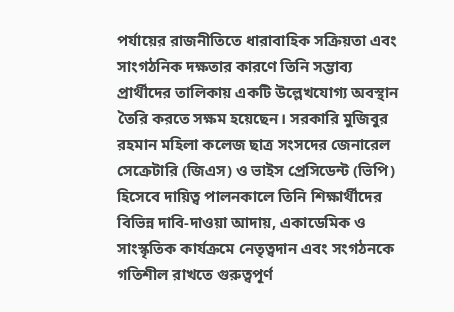পর্যায়ের রাজনীতিতে ধারাবাহিক সক্রিয়তা এবং সাংগঠনিক দক্ষতার কারণে তিনি সম্ভাব্য প্রার্থীদের তালিকায় একটি উল্লেখযোগ্য অবস্থান তৈরি করতে সক্ষম হয়েছেন। সরকারি মুজিবুর রহমান মহিলা কলেজ ছাত্র সংসদের জেনারেল সেক্রেটারি (জিএস) ও ভাইস প্রেসিডেন্ট (ভিপি) হিসেবে দায়িত্ব পালনকালে তিনি শিক্ষার্থীদের বিভিন্ন দাবি-দাওয়া আদায়, একাডেমিক ও সাংস্কৃতিক কার্যক্রমে নেতৃত্বদান এবং সংগঠনকে গতিশীল রাখতে গুরুত্বপূর্ণ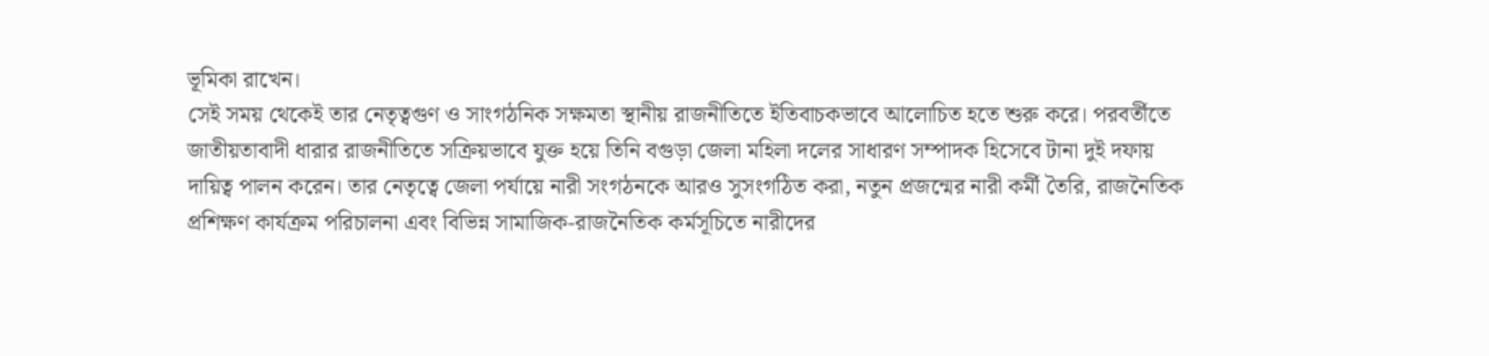ভূমিকা রাখেন।
সেই সময় থেকেই তার নেতৃত্বগুণ ও সাংগঠনিক সক্ষমতা স্থানীয় রাজনীতিতে ইতিবাচকভাবে আলোচিত হতে শুরু করে। পরবর্তীতে জাতীয়তাবাদী ধারার রাজনীতিতে সক্রিয়ভাবে যুক্ত হয়ে তিনি বগুড়া জেলা মহিলা দলের সাধারণ সম্পাদক হিসেবে টানা দুই দফায় দায়িত্ব পালন করেন। তার নেতৃত্বে জেলা পর্যায়ে নারী সংগঠনকে আরও সুসংগঠিত করা, নতুন প্রজন্মের নারী কর্মী তৈরি, রাজনৈতিক প্রশিক্ষণ কার্যক্রম পরিচালনা এবং বিভিন্ন সামাজিক-রাজনৈতিক কর্মসূচিতে নারীদের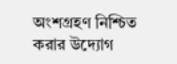অংশগ্রহণ নিশ্চিত করার উদ্যোগ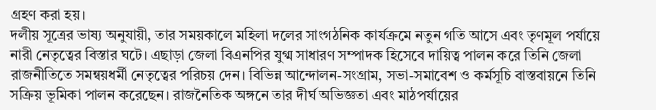গ্রহণ করা হয়।
দলীয় সূত্রের ভাষ্য অনুযায়ী, তার সময়কালে মহিলা দলের সাংগঠনিক কার্যক্রমে নতুন গতি আসে এবং তৃণমূল পর্যায়ে নারী নেতৃত্বের বিস্তার ঘটে। এছাড়া জেলা বিএনপির যুগ্ম সাধারণ সম্পাদক হিসেবে দায়িত্ব পালন করে তিনি জেলা রাজনীতিতে সমন্বয়ধর্মী নেতৃত্বের পরিচয় দেন। বিভিন্ন আন্দোলন-সংগ্রাম, সভা-সমাবেশ ও কর্মসূচি বাস্তবায়নে তিনি সক্রিয় ভূমিকা পালন করেছেন। রাজনৈতিক অঙ্গনে তার দীর্ঘ অভিজ্ঞতা এবং মাঠপর্যায়ের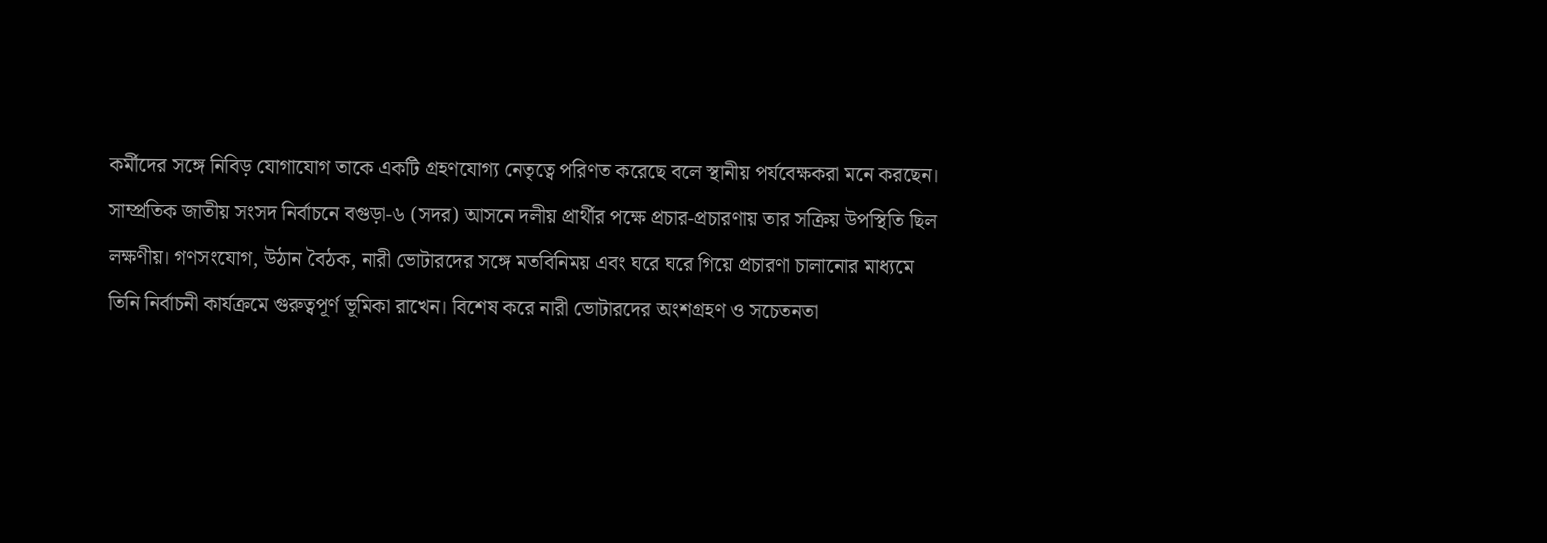কর্মীদের সঙ্গে নিবিড় যোগাযোগ তাকে একটি গ্রহণযোগ্য নেতৃত্বে পরিণত করেছে বলে স্থানীয় পর্যবেক্ষকরা মনে করছেন।
সাম্প্রতিক জাতীয় সংসদ নির্বাচনে বগুড়া-৬ (সদর) আসনে দলীয় প্রার্থীর পক্ষে প্রচার-প্রচারণায় তার সক্রিয় উপস্থিতি ছিল লক্ষণীয়। গণসংযোগ, উঠান বৈঠক, নারী ভোটারদের সঙ্গে মতবিনিময় এবং ঘরে ঘরে গিয়ে প্রচারণা চালানোর মাধ্যমে তিনি নির্বাচনী কার্যক্রমে গুরুত্বপূর্ণ ভূমিকা রাখেন। বিশেষ করে নারী ভোটারদের অংশগ্রহণ ও সচেতনতা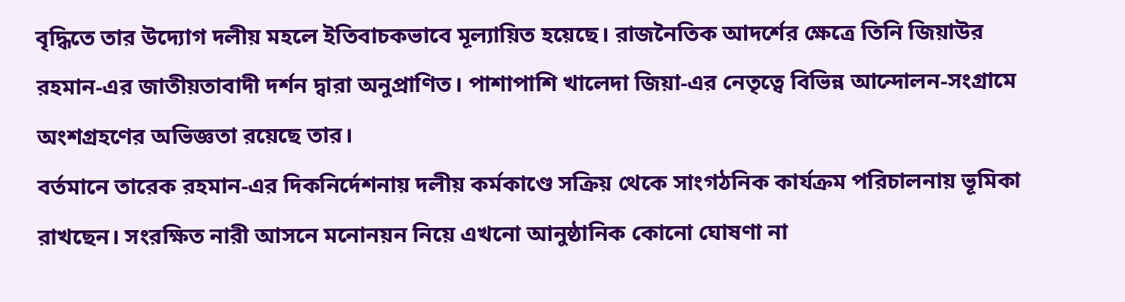বৃদ্ধিতে তার উদ্যোগ দলীয় মহলে ইতিবাচকভাবে মূল্যায়িত হয়েছে। রাজনৈতিক আদর্শের ক্ষেত্রে তিনি জিয়াউর রহমান-এর জাতীয়তাবাদী দর্শন দ্বারা অনুপ্রাণিত। পাশাপাশি খালেদা জিয়া-এর নেতৃত্বে বিভিন্ন আন্দোলন-সংগ্রামে অংশগ্রহণের অভিজ্ঞতা রয়েছে তার।
বর্তমানে তারেক রহমান-এর দিকনির্দেশনায় দলীয় কর্মকাণ্ডে সক্রিয় থেকে সাংগঠনিক কার্যক্রম পরিচালনায় ভূমিকা রাখছেন। সংরক্ষিত নারী আসনে মনোনয়ন নিয়ে এখনো আনুষ্ঠানিক কোনো ঘোষণা না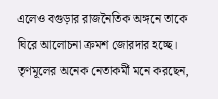এলেও বগুড়ার রাজনৈতিক অঙ্গনে তাকে ঘিরে আলোচনা ক্রমশ জোরদার হচ্ছে। তৃণমূলের অনেক নেতাকর্মী মনে করছেন,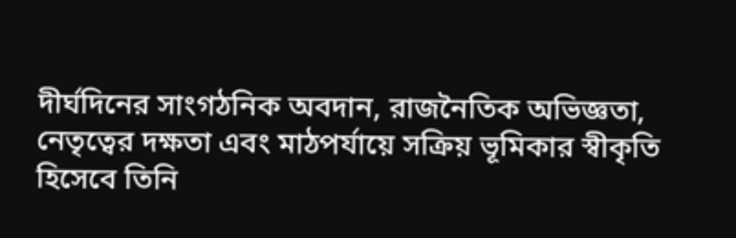দীর্ঘদিনের সাংগঠনিক অবদান, রাজনৈতিক অভিজ্ঞতা, নেতৃত্বের দক্ষতা এবং মাঠপর্যায়ে সক্রিয় ভূমিকার স্বীকৃতি হিসেবে তিনি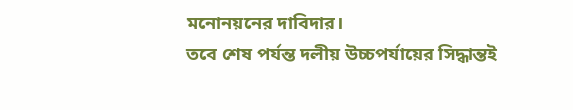মনোনয়নের দাবিদার।
তবে শেষ পর্যন্ত দলীয় উচ্চপর্যায়ের সিদ্ধান্তই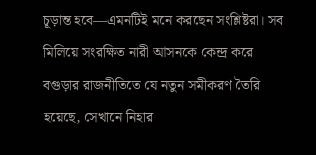চূড়ান্ত হবে—এমনটিই মনে করছেন সংশ্লিষ্টরা। সব মিলিয়ে সংরক্ষিত নারী আসনকে কেন্দ্র করে বগুড়ার রাজনীতিতে যে নতুন সমীকরণ তৈরি হয়েছে, সেখানে নিহার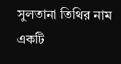সুলতানা তিথির নাম একটি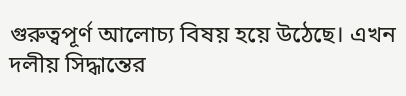গুরুত্বপূর্ণ আলোচ্য বিষয় হয়ে উঠেছে। এখন দলীয় সিদ্ধান্তের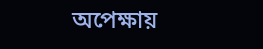অপেক্ষায়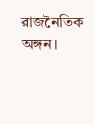রাজনৈতিক অঙ্গন।